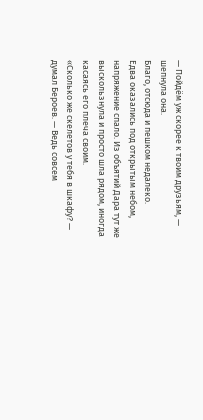— Пойдём уж скорее к твоим друзьям, — шепнула она.
Благо, отсюда и пешком недалеко.
Едва оказались под открытым небом, напряжение спало. Из объятий Дара тут же выскользнула и просто шла рядом, иногда касаясь его плеча своим.
«Сколько же скелетов у тебя в шкафу? — думал Бероев. — Ведь совсем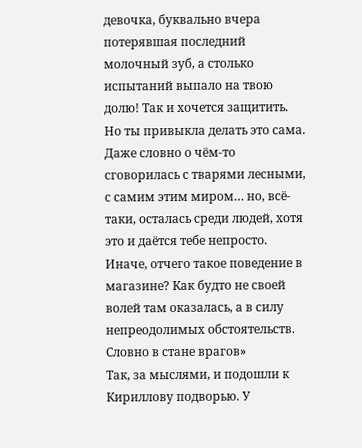девочка, буквально вчера потерявшая последний молочный зуб, а столько испытаний выпало на твою долю! Так и хочется защитить. Но ты привыкла делать это сама. Даже словно о чём-то сговорилась с тварями лесными, с самим этим миром… но, всё-таки, осталась среди людей, хотя это и даётся тебе непросто. Иначе, отчего такое поведение в магазине? Как будто не своей волей там оказалась, а в силу непреодолимых обстоятельств. Словно в стане врагов»
Так, за мыслями, и подошли к Кириллову подворью. У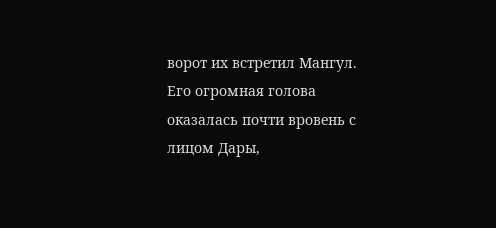ворот их встретил Мангул. Его огромная голова оказалась почти вровень с лицом Дары,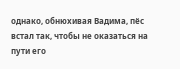однако, обнюхивая Вадима, пёс встал так, чтобы не оказаться на пути его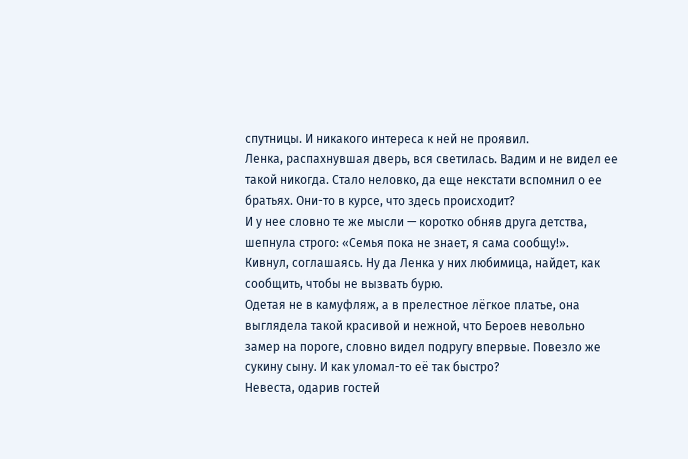спутницы. И никакого интереса к ней не проявил.
Ленка, распахнувшая дверь, вся светилась. Вадим и не видел ее такой никогда. Стало неловко, да еще некстати вспомнил о ее братьях. Они-то в курсе, что здесь происходит?
И у нее словно те же мысли — коротко обняв друга детства, шепнула строго: «Семья пока не знает, я сама сообщу!».
Кивнул, соглашаясь. Ну да Ленка у них любимица, найдет, как сообщить, чтобы не вызвать бурю.
Одетая не в камуфляж, а в прелестное лёгкое платье, она выглядела такой красивой и нежной, что Бероев невольно замер на пороге, словно видел подругу впервые. Повезло же сукину сыну. И как уломал-то её так быстро?
Невеста, одарив гостей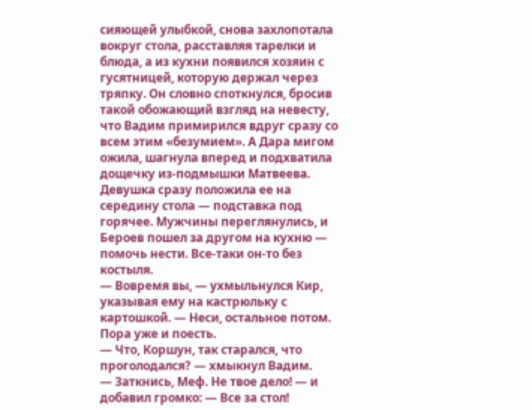сияющей улыбкой, снова захлопотала вокруг стола, расставляя тарелки и блюда, а из кухни появился хозяин с гусятницей, которую держал через тряпку. Он словно споткнулся, бросив такой обожающий взгляд на невесту, что Вадим примирился вдруг сразу со всем этим «безумием». А Дара мигом ожила, шагнула вперед и подхватила дощечку из-подмышки Матвеева. Девушка сразу положила ее на середину стола — подставка под горячее. Мужчины переглянулись, и Бероев пошел за другом на кухню — помочь нести. Все-таки он-то без костыля.
— Вовремя вы, — ухмыльнулся Кир, указывая ему на кастрюльку с картошкой. — Неси, остальное потом. Пора уже и поесть.
— Что, Коршун, так старался, что проголодался? — хмыкнул Вадим.
— Заткнись, Меф. Не твое дело! — и добавил громко: — Все за стол!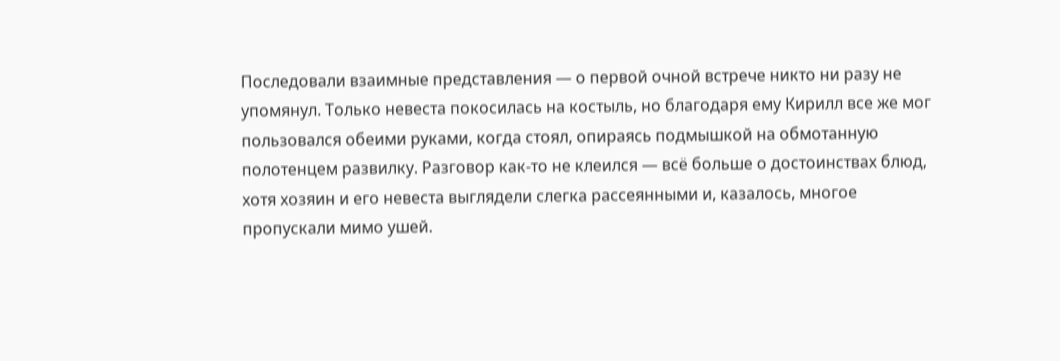Последовали взаимные представления — о первой очной встрече никто ни разу не упомянул. Только невеста покосилась на костыль, но благодаря ему Кирилл все же мог пользовался обеими руками, когда стоял, опираясь подмышкой на обмотанную полотенцем развилку. Разговор как-то не клеился — всё больше о достоинствах блюд, хотя хозяин и его невеста выглядели слегка рассеянными и, казалось, многое пропускали мимо ушей.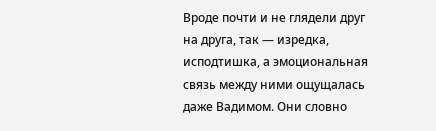Вроде почти и не глядели друг на друга, так — изредка, исподтишка, а эмоциональная связь между ними ощущалась даже Вадимом. Они словно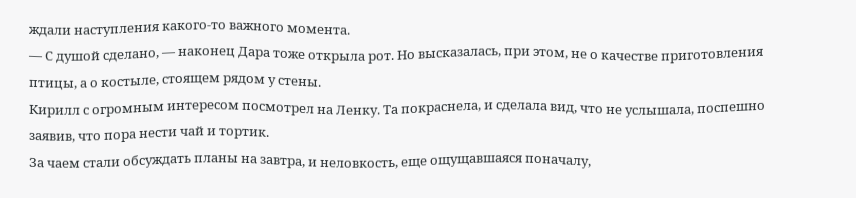ждали наступления какого-то важного момента.
— С душой сделано, — наконец Дара тоже открыла рот. Но высказалась, при этом, не о качестве приготовления птицы, а о костыле, стоящем рядом у стены.
Кирилл с огромным интересом посмотрел на Ленку. Та покраснела, и сделала вид, что не услышала, поспешно заявив, что пора нести чай и тортик.
За чаем стали обсуждать планы на завтра, и неловкость, еще ощущавшаяся поначалу,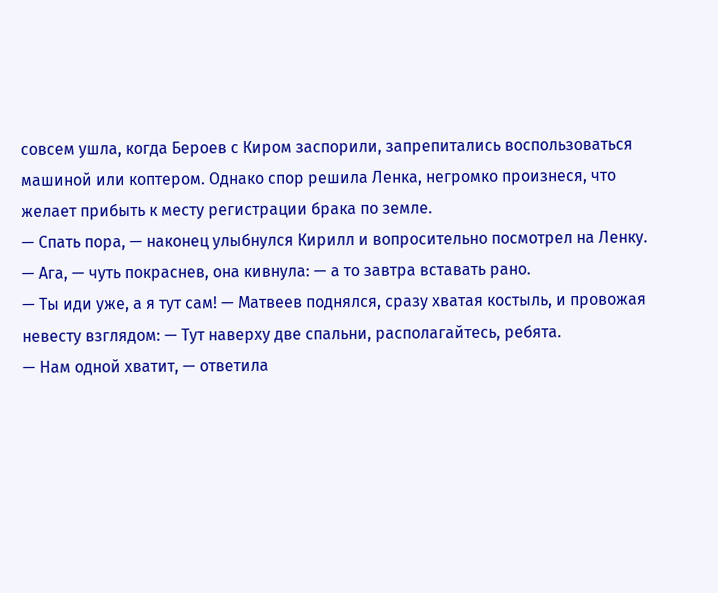совсем ушла, когда Бероев с Киром заспорили, запрепитались воспользоваться машиной или коптером. Однако спор решила Ленка, негромко произнеся, что желает прибыть к месту регистрации брака по земле.
— Спать пора, — наконец улыбнулся Кирилл и вопросительно посмотрел на Ленку.
— Ага, — чуть покраснев, она кивнула: — а то завтра вставать рано.
— Ты иди уже, а я тут сам! — Матвеев поднялся, сразу хватая костыль, и провожая невесту взглядом: — Тут наверху две спальни, располагайтесь, ребята.
— Нам одной хватит, — ответила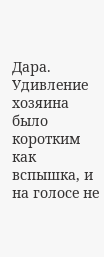Дара.
Удивление хозяина было коротким как вспышка, и на голосе не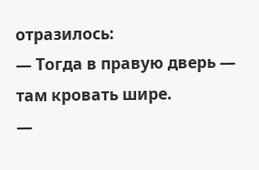отразилось:
— Тогда в правую дверь — там кровать шире.
—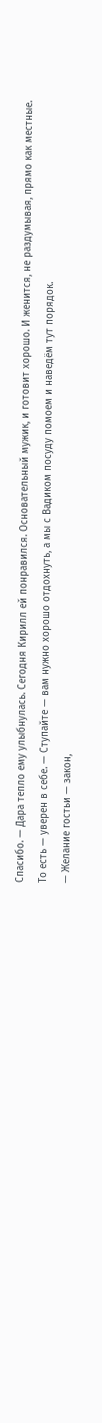Спасибо. — Дара тепло ему улыбнулась. Сегодня Кирилл ей понравился. Основательный мужик, и готовит хорошо. И женится, не раздумывая, прямо как местные. То есть — уверен в себе. — Ступайте — вам нужно хорошо отдохнуть, а мы с Вадиком посуду помоем и наведём тут порядок.
— Желание гостьи — закон,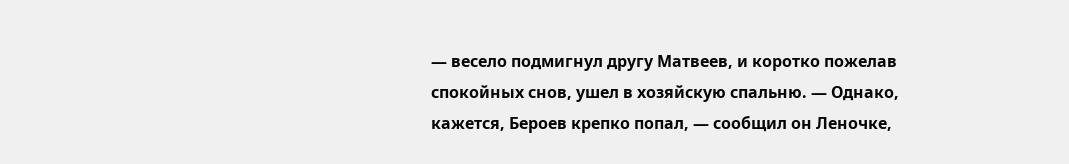— весело подмигнул другу Матвеев, и коротко пожелав спокойных снов, ушел в хозяйскую спальню. — Однако, кажется, Бероев крепко попал, — сообщил он Леночке,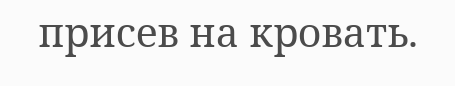присев на кровать.